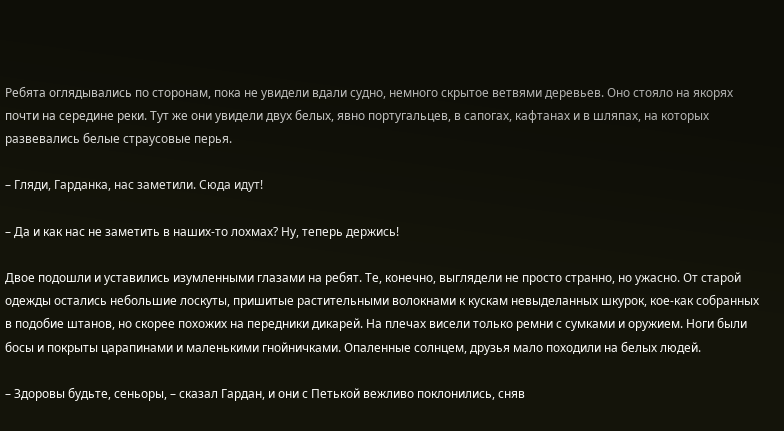Ребята оглядывались по сторонам, пока не увидели вдали судно, немного скрытое ветвями деревьев. Оно стояло на якорях почти на середине реки. Тут же они увидели двух белых, явно португальцев, в сапогах, кафтанах и в шляпах, на которых развевались белые страусовые перья.

– Гляди, Гарданка, нас заметили. Сюда идут!

– Да и как нас не заметить в наших-то лохмах? Ну, теперь держись!

Двое подошли и уставились изумленными глазами на ребят. Те, конечно, выглядели не просто странно, но ужасно. От старой одежды остались небольшие лоскуты, пришитые растительными волокнами к кускам невыделанных шкурок, кое-как собранных в подобие штанов, но скорее похожих на передники дикарей. На плечах висели только ремни с сумками и оружием. Ноги были босы и покрыты царапинами и маленькими гнойничками. Опаленные солнцем, друзья мало походили на белых людей.

– Здоровы будьте, сеньоры, – сказал Гардан, и они с Петькой вежливо поклонились, сняв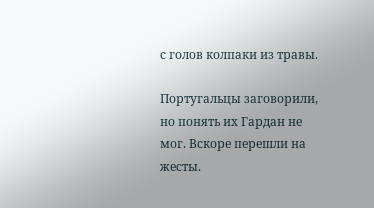с голов колпаки из травы.

Португальцы заговорили, но понять их Гардан не мог. Вскоре перешли на жесты.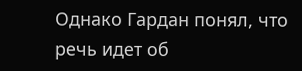Однако Гардан понял, что речь идет об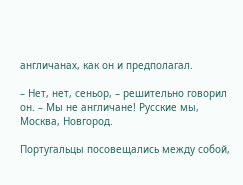англичанах, как он и предполагал.

– Нет, нет, сеньор, – решительно говорил он. – Мы не англичане! Русские мы, Москва, Новгород.

Португальцы посовещались между собой,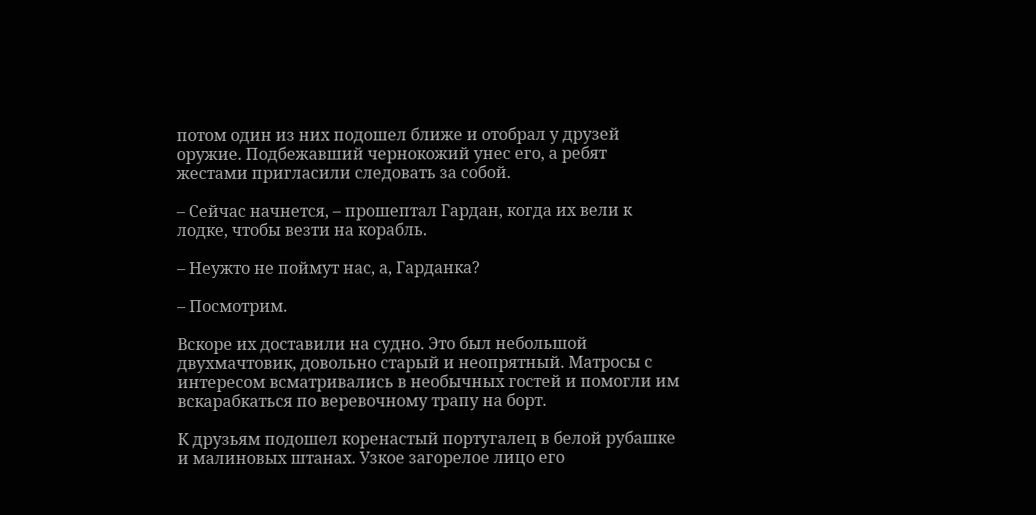потом один из них подошел ближе и отобрал у друзей оружие. Подбежавший чернокожий унес его, а ребят жестами пригласили следовать за собой.

– Сейчас начнется, – прошептал Гардан, когда их вели к лодке, чтобы везти на корабль.

– Неужто не поймут нас, а, Гарданка?

– Посмотрим.

Вскоре их доставили на судно. Это был небольшой двухмачтовик, довольно старый и неопрятный. Матросы с интересом всматривались в необычных гостей и помогли им вскарабкаться по веревочному трапу на борт.

К друзьям подошел коренастый португалец в белой рубашке и малиновых штанах. Узкое загорелое лицо его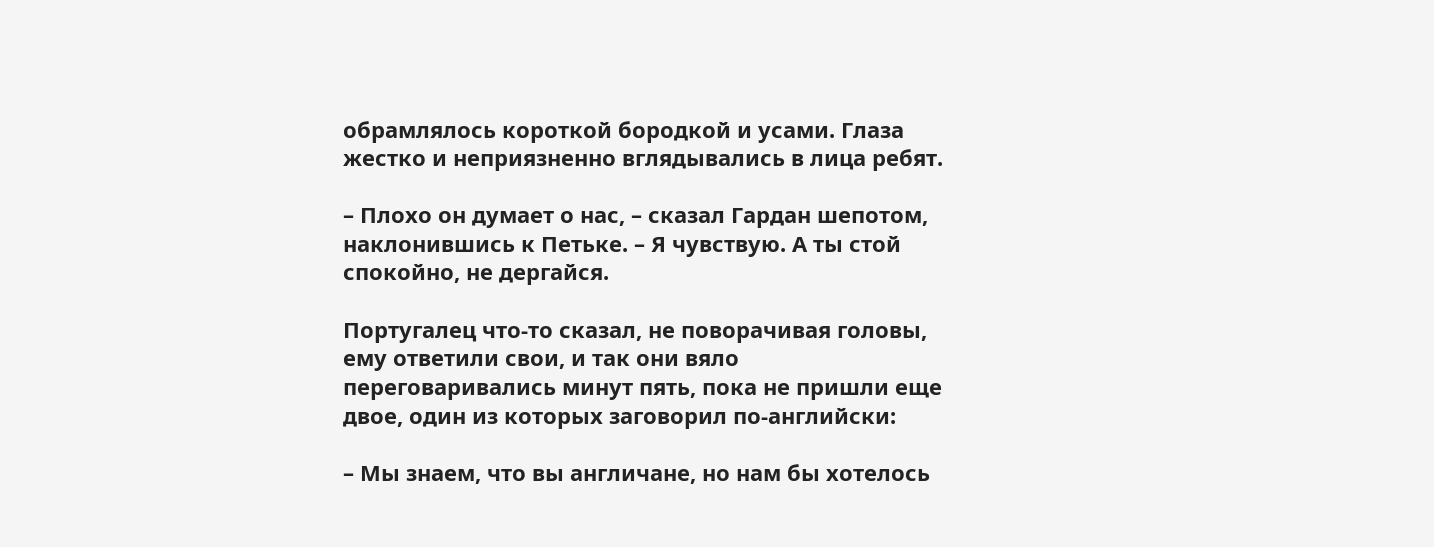обрамлялось короткой бородкой и усами. Глаза жестко и неприязненно вглядывались в лица ребят.

– Плохо он думает о нас, – сказал Гардан шепотом, наклонившись к Петьке. – Я чувствую. А ты стой спокойно, не дергайся.

Португалец что-то сказал, не поворачивая головы, ему ответили свои, и так они вяло переговаривались минут пять, пока не пришли еще двое, один из которых заговорил по-английски:

– Мы знаем, что вы англичане, но нам бы хотелось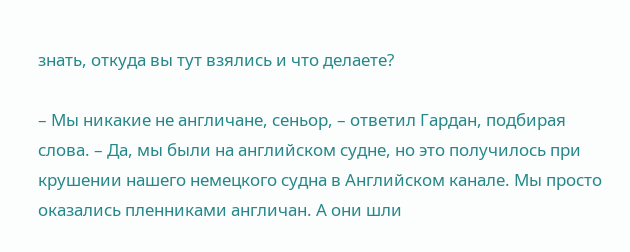знать, откуда вы тут взялись и что делаете?

– Мы никакие не англичане, сеньор, – ответил Гардан, подбирая слова. – Да, мы были на английском судне, но это получилось при крушении нашего немецкого судна в Английском канале. Мы просто оказались пленниками англичан. А они шли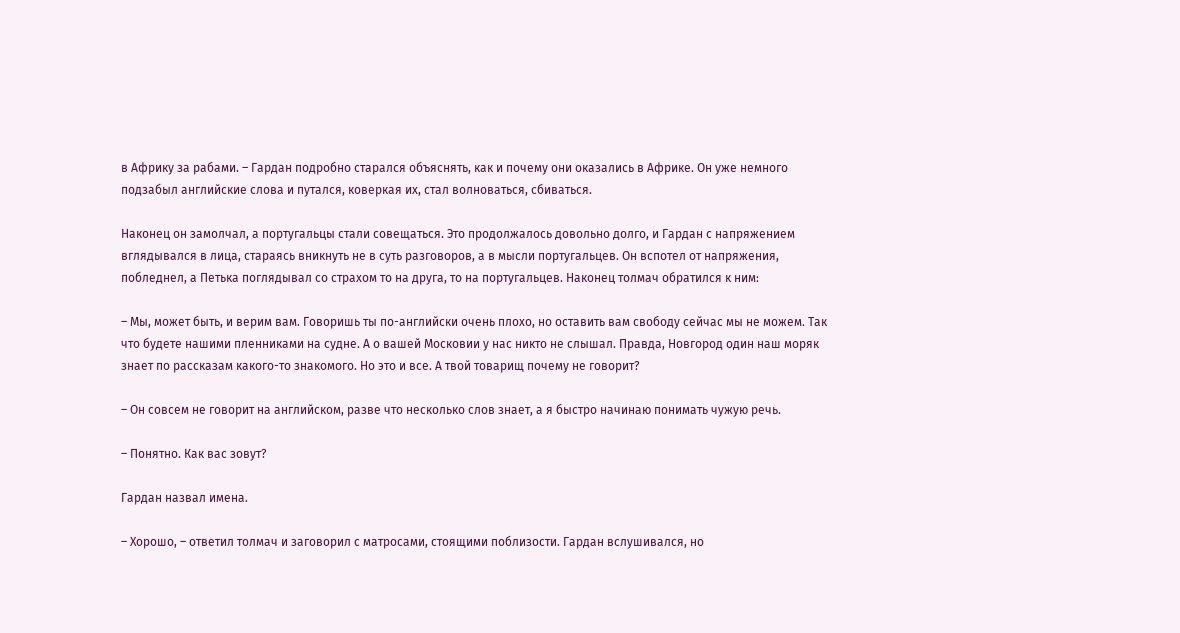в Африку за рабами. – Гардан подробно старался объяснять, как и почему они оказались в Африке. Он уже немного подзабыл английские слова и путался, коверкая их, стал волноваться, сбиваться.

Наконец он замолчал, а португальцы стали совещаться. Это продолжалось довольно долго, и Гардан с напряжением вглядывался в лица, стараясь вникнуть не в суть разговоров, а в мысли португальцев. Он вспотел от напряжения, побледнел, а Петька поглядывал со страхом то на друга, то на португальцев. Наконец толмач обратился к ним:

– Мы, может быть, и верим вам. Говоришь ты по-английски очень плохо, но оставить вам свободу сейчас мы не можем. Так что будете нашими пленниками на судне. А о вашей Московии у нас никто не слышал. Правда, Новгород один наш моряк знает по рассказам какого-то знакомого. Но это и все. А твой товарищ почему не говорит?

– Он совсем не говорит на английском, разве что несколько слов знает, а я быстро начинаю понимать чужую речь.

– Понятно. Как вас зовут?

Гардан назвал имена.

– Хорошо, – ответил толмач и заговорил с матросами, стоящими поблизости. Гардан вслушивался, но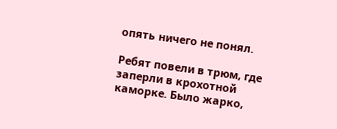опять ничего не понял.

Ребят повели в трюм, где заперли в крохотной каморке. Было жарко,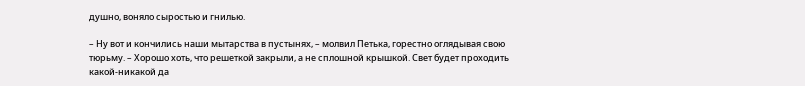душно, воняло сыростью и гнилью.

– Ну вот и кончились наши мытарства в пустынях, – молвил Петька, горестно оглядывая свою тюрьму. – Хорошо хоть, что решеткой закрыли, а не сплошной крышкой. Свет будет проходить какой-никакой да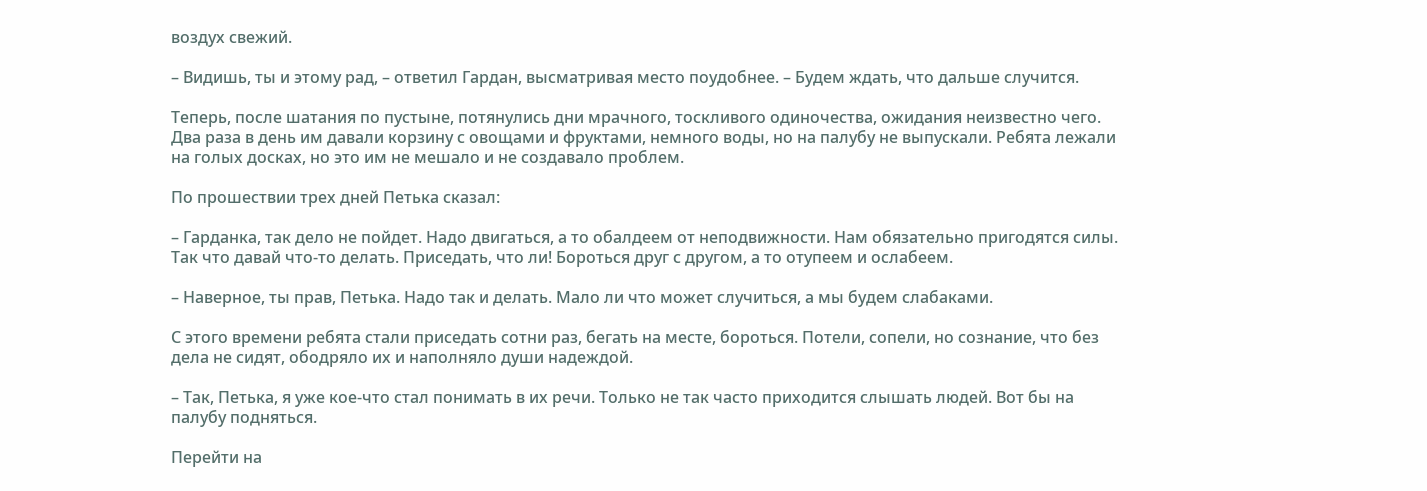воздух свежий.

– Видишь, ты и этому рад, – ответил Гардан, высматривая место поудобнее. – Будем ждать, что дальше случится.

Теперь, после шатания по пустыне, потянулись дни мрачного, тоскливого одиночества, ожидания неизвестно чего. Два раза в день им давали корзину с овощами и фруктами, немного воды, но на палубу не выпускали. Ребята лежали на голых досках, но это им не мешало и не создавало проблем.

По прошествии трех дней Петька сказал:

– Гарданка, так дело не пойдет. Надо двигаться, а то обалдеем от неподвижности. Нам обязательно пригодятся силы. Так что давай что-то делать. Приседать, что ли! Бороться друг с другом, а то отупеем и ослабеем.

– Наверное, ты прав, Петька. Надо так и делать. Мало ли что может случиться, а мы будем слабаками.

С этого времени ребята стали приседать сотни раз, бегать на месте, бороться. Потели, сопели, но сознание, что без дела не сидят, ободряло их и наполняло души надеждой.

– Так, Петька, я уже кое-что стал понимать в их речи. Только не так часто приходится слышать людей. Вот бы на палубу подняться.

Перейти на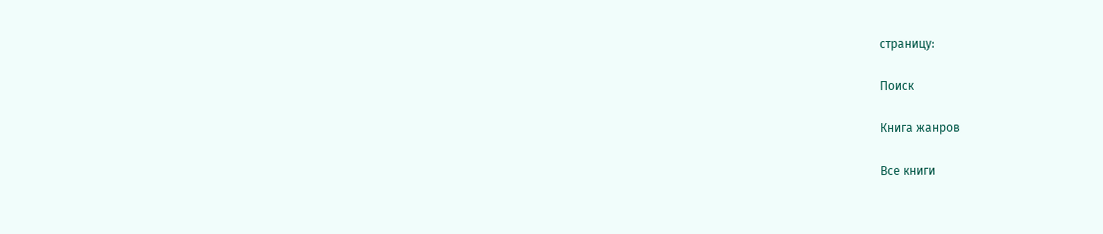страницу:

Поиск

Книга жанров

Все книги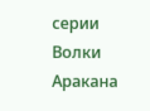серии Волки Аракана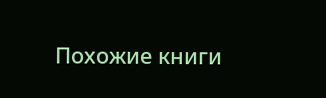Похожие книги